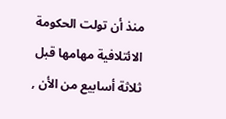منذ أن تولت الحكومة الائتلافية مهامها قبل ثلاثة أسابيع من الأن ,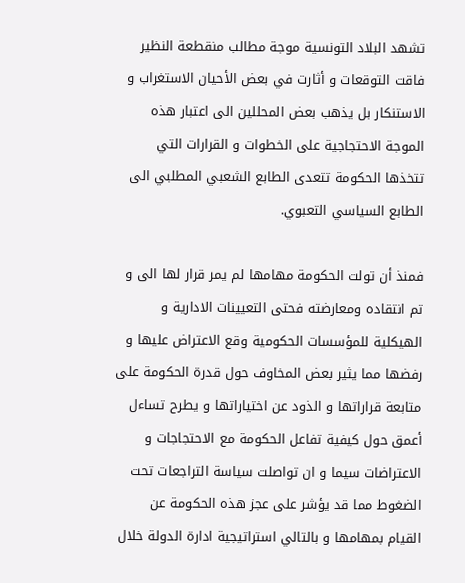تشهد البلاد التونسية موجة مطالب منقطعة النظير فاقت التوقعات و أثارت في بعض الأحيان الاستغراب و الاستنكار بل يذهب بعض المحللين الى اعتبار هذه الموجة الاحتجاجية على الخطوات و القرارات التي تتخذها الحكومة تتعدى الطابع الشعبي المطلبي الى الطابع السياسي التعبوي.

فمنذ أن تولت الحكومة مهامها لم يمر قرار لها الى و تم انتقاده ومعارضته فحتى التعيينات الادارية و الهيكلية للمؤسسات الحكومية وقع الاعتراض عليها و رفضها مما يثير بعض المخاوف حول قدرة الحكومة على متابعة قراراتها و الذود عن اختياراتها و يطرح تساءل أعمق حول كيفية تفاعل الحكومة مع الاحتجاجات و الاعتراضات سيما و ان تواصلت سياسة التراجعات تحت الضغوط مما قد يؤشر على عجز هذه الحكومة عن القيام بمهامها و بالتالي استراتيجية ادارة الدولة خلال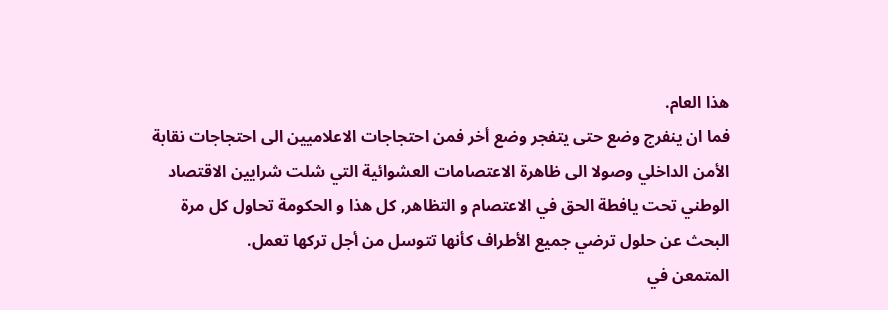هذا العام.
فما ان ينفرج وضع حتى يتفجر وضع أخر فمن احتجاجات الاعلاميين الى احتجاجات نقابة الأمن الداخلي وصولا الى ظاهرة الاعتصامات العشوائية التي شلت شرايين الاقتصاد الوطني تحت يافطة الحق في الاعتصام و التظاهر, كل هذا و الحكومة تحاول كل مرة البحث عن حلول ترضي جميع الأطراف كأنها تتوسل من أجل تركها تعمل.
المتمعن في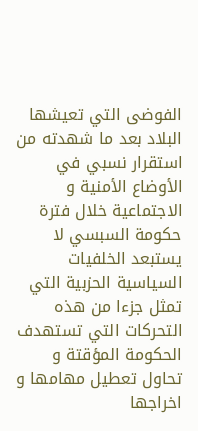الفوضى التي تعيشها البلاد بعد ما شهدته من استقرار نسبي في الأوضاع الأمنية و الاجتماعية خلال فترة حكومة السبسي لا يستبعد الخلفيات السياسية الحزبية التي تمثل جزءا من هذه التحركات التي تستهدف الحكومة المؤقتة و تحاول تعطيل مهامها و اخراجها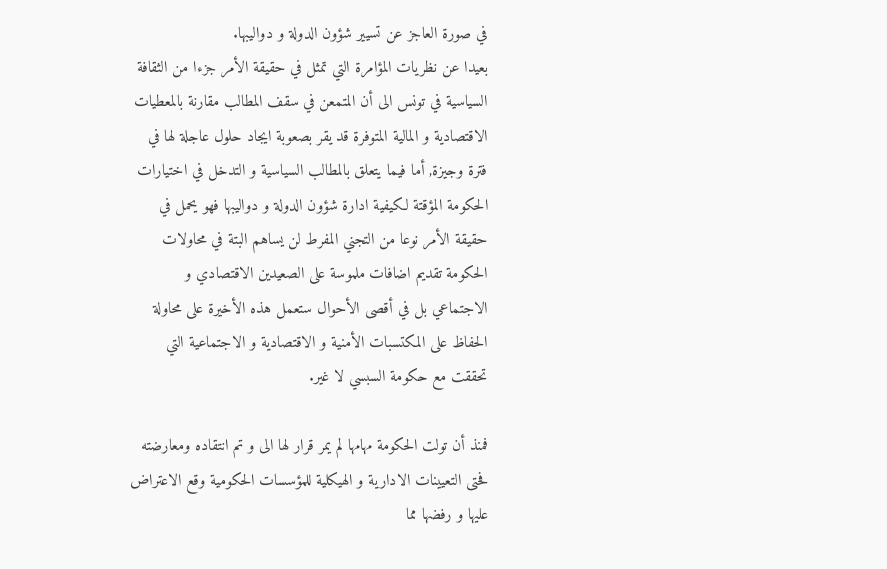في صورة العاجز عن تسيير شؤون الدولة و دواليبها.
بعيدا عن نظريات المؤامرة التي تمثل في حقيقة الأمر جزءا من الثقافة السياسية في تونس الى أن المتمعن في سقف المطالب مقارنة بالمعطيات الاقتصادية و المالية المتوفرة قد يقر بصعوبة ايجاد حلول عاجلة لها في فترة وجيزة, أما فيما يتعلق بالمطالب السياسية و التدخل في اختيارات الحكومة المؤقتة لكيفية ادارة شؤون الدولة و دواليبها فهو يحمل في حقيقة الأمر نوعا من التجني المفرط لن يساهم البتة في محاولات الحكومة تقديم اضافات ملموسة على الصعيدين الاقتصادي و الاجتماعي بل في أقصى الأحوال ستعمل هذه الأخيرة على محاولة الحفاظ على المكتسبات الأمنية و الاقتصادية و الاجتماعية التي تحققت مع حكومة السبسي لا غير.

فمنذ أن تولت الحكومة مهامها لم يمر قرار لها الى و تم انتقاده ومعارضته فحتى التعيينات الادارية و الهيكلية للمؤسسات الحكومية وقع الاعتراض عليها و رفضها مما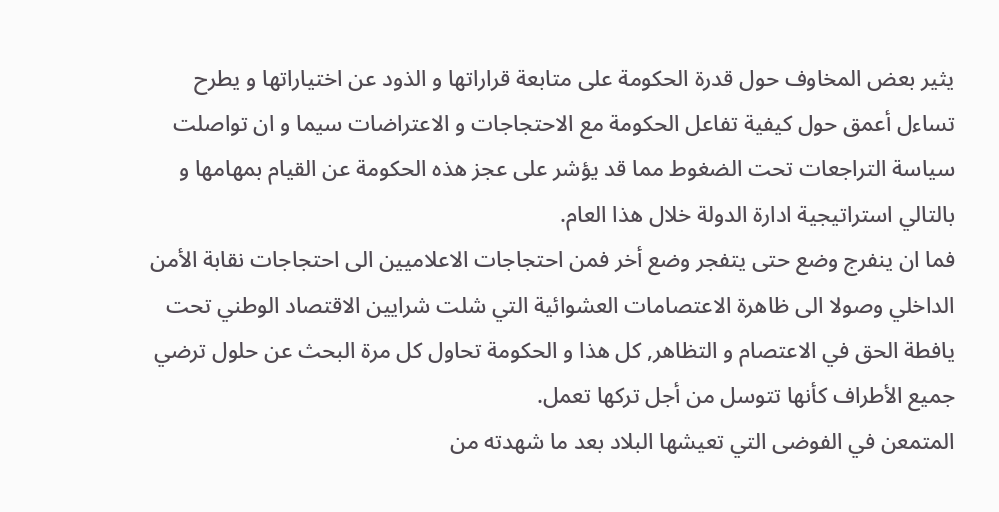يثير بعض المخاوف حول قدرة الحكومة على متابعة قراراتها و الذود عن اختياراتها و يطرح تساءل أعمق حول كيفية تفاعل الحكومة مع الاحتجاجات و الاعتراضات سيما و ان تواصلت سياسة التراجعات تحت الضغوط مما قد يؤشر على عجز هذه الحكومة عن القيام بمهامها و بالتالي استراتيجية ادارة الدولة خلال هذا العام.
فما ان ينفرج وضع حتى يتفجر وضع أخر فمن احتجاجات الاعلاميين الى احتجاجات نقابة الأمن الداخلي وصولا الى ظاهرة الاعتصامات العشوائية التي شلت شرايين الاقتصاد الوطني تحت يافطة الحق في الاعتصام و التظاهر, كل هذا و الحكومة تحاول كل مرة البحث عن حلول ترضي جميع الأطراف كأنها تتوسل من أجل تركها تعمل.
المتمعن في الفوضى التي تعيشها البلاد بعد ما شهدته من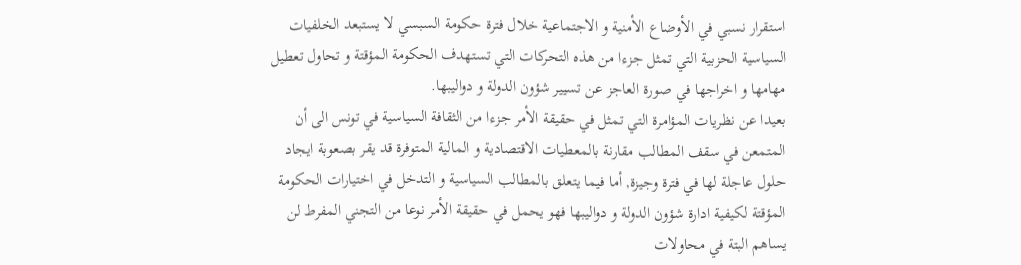استقرار نسبي في الأوضاع الأمنية و الاجتماعية خلال فترة حكومة السبسي لا يستبعد الخلفيات السياسية الحزبية التي تمثل جزءا من هذه التحركات التي تستهدف الحكومة المؤقتة و تحاول تعطيل مهامها و اخراجها في صورة العاجز عن تسيير شؤون الدولة و دواليبها.
بعيدا عن نظريات المؤامرة التي تمثل في حقيقة الأمر جزءا من الثقافة السياسية في تونس الى أن المتمعن في سقف المطالب مقارنة بالمعطيات الاقتصادية و المالية المتوفرة قد يقر بصعوبة ايجاد حلول عاجلة لها في فترة وجيزة, أما فيما يتعلق بالمطالب السياسية و التدخل في اختيارات الحكومة المؤقتة لكيفية ادارة شؤون الدولة و دواليبها فهو يحمل في حقيقة الأمر نوعا من التجني المفرط لن يساهم البتة في محاولات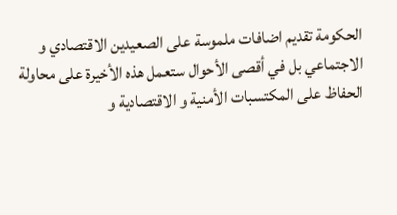الحكومة تقديم اضافات ملموسة على الصعيدين الاقتصادي و الاجتماعي بل في أقصى الأحوال ستعمل هذه الأخيرة على محاولة الحفاظ على المكتسبات الأمنية و الاقتصادية و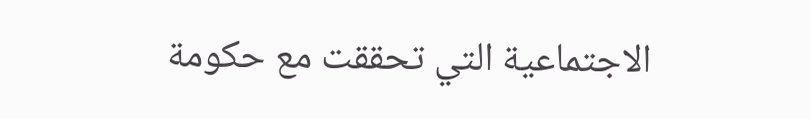الاجتماعية التي تحققت مع حكومة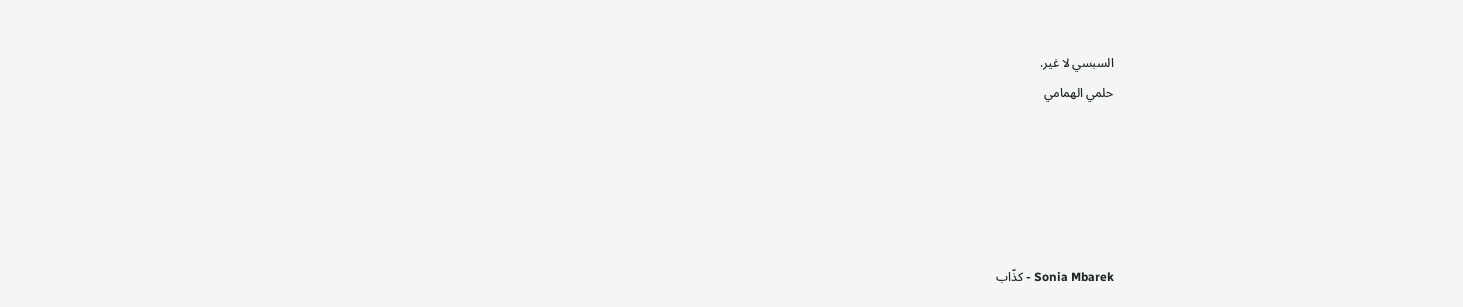السبسي لا غير.
حلمي الهمامي





Sonia Mbarek - كذّاب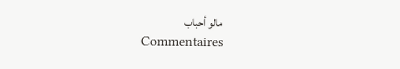مالو أحباب
Commentaires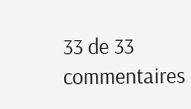33 de 33 commentaires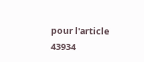pour l'article 43934